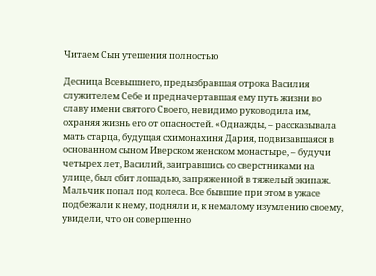Читаем Сын утешения полностью

Десница Всевышнего, предызбравшая отрока Василия служителем Себе и предначертавшая ему путь жизни во славу имени святого Своего, невидимо руководила им, охраняя жизнь его от опасностей. «Однажды, – рассказывала мать старца, будущая схимонахиня Дария, подвизавшаяся в основанном сыном Иверском женском монастыре, – будучи четырех лет, Василий, заигравшись со сверстниками на улице, был сбит лошадью, запряженной в тяжелый экипаж. Мальчик попал под колеса. Все бывшие при этом в ужасе подбежали к нему, подняли и, к немалому изумлению своему, увидели, что он совершенно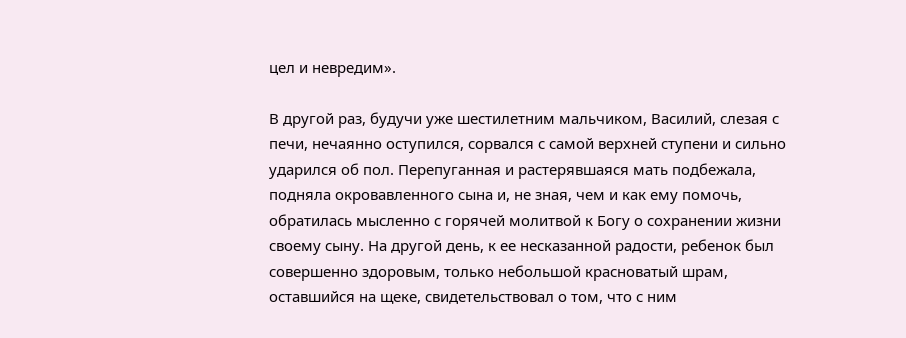цел и невредим».

В другой раз, будучи уже шестилетним мальчиком, Василий, слезая с печи, нечаянно оступился, сорвался с самой верхней ступени и сильно ударился об пол. Перепуганная и растерявшаяся мать подбежала, подняла окровавленного сына и, не зная, чем и как ему помочь, обратилась мысленно с горячей молитвой к Богу о сохранении жизни своему сыну. На другой день, к ее несказанной радости, ребенок был совершенно здоровым, только небольшой красноватый шрам, оставшийся на щеке, свидетельствовал о том, что с ним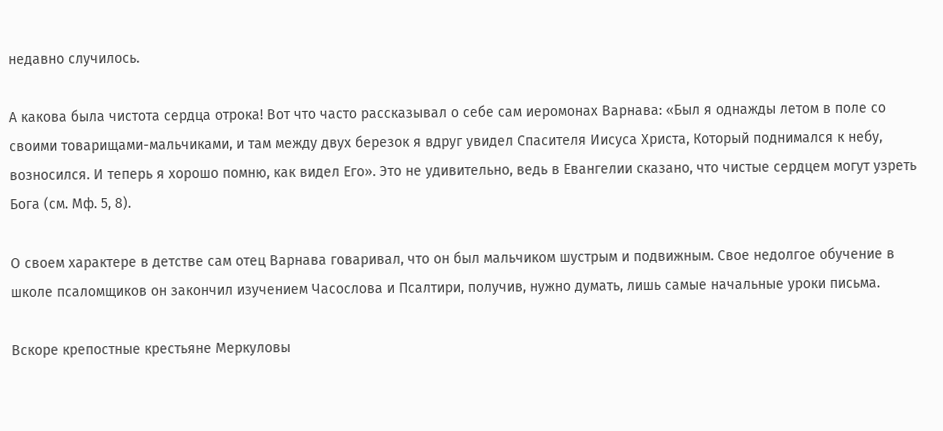недавно случилось.

А какова была чистота сердца отрока! Вот что часто рассказывал о себе сам иеромонах Варнава: «Был я однажды летом в поле со своими товарищами-мальчиками, и там между двух березок я вдруг увидел Спасителя Иисуса Христа, Который поднимался к небу, возносился. И теперь я хорошо помню, как видел Его». Это не удивительно, ведь в Евангелии сказано, что чистые сердцем могут узреть Бога (см. Мф. 5, 8).

О своем характере в детстве сам отец Варнава говаривал, что он был мальчиком шустрым и подвижным. Свое недолгое обучение в школе псаломщиков он закончил изучением Часослова и Псалтири, получив, нужно думать, лишь самые начальные уроки письма.

Вскоре крепостные крестьяне Меркуловы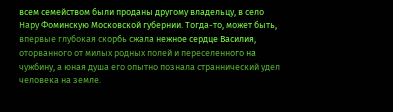всем семейством были проданы другому владельцу, в село Нару Фоминскую Московской губернии. Тогда-то, может быть, впервые глубокая скорбь сжала нежное сердце Василия, оторванного от милых родных полей и переселенного на чужбину, а юная душа его опытно познала страннический удел человека на земле.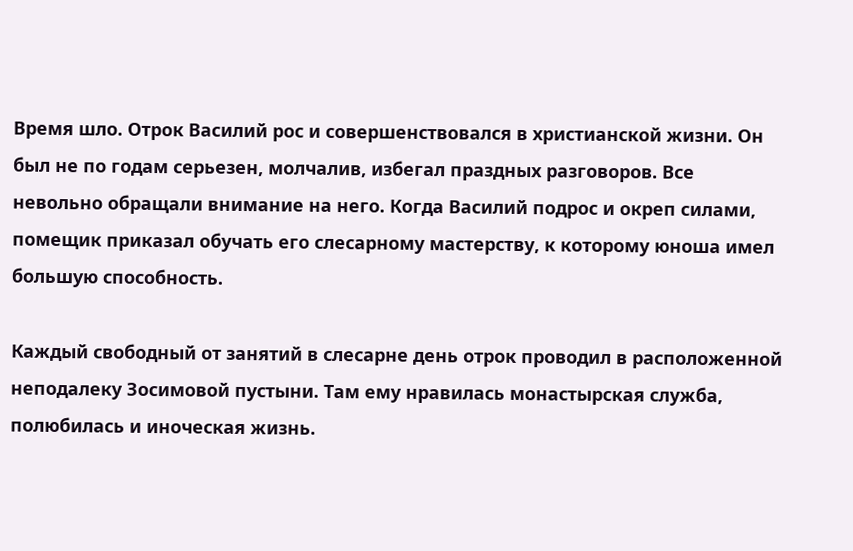Время шло. Отрок Василий рос и совершенствовался в христианской жизни. Он был не по годам серьезен, молчалив, избегал праздных разговоров. Все невольно обращали внимание на него. Когда Василий подрос и окреп силами, помещик приказал обучать его слесарному мастерству, к которому юноша имел большую способность.

Каждый свободный от занятий в слесарне день отрок проводил в расположенной неподалеку Зосимовой пустыни. Там ему нравилась монастырская служба, полюбилась и иноческая жизнь.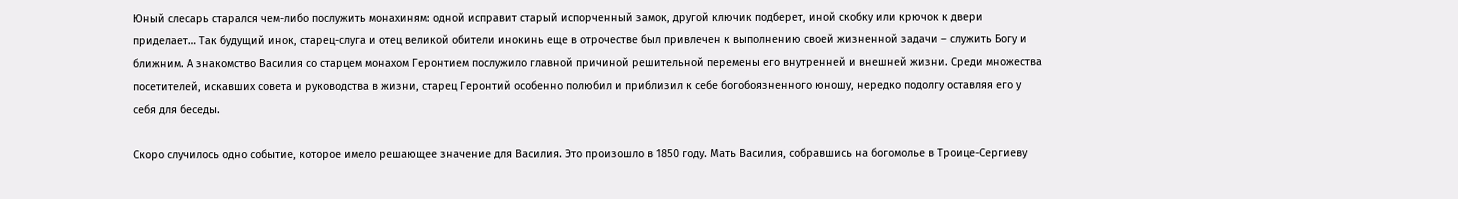Юный слесарь старался чем-либо послужить монахиням: одной исправит старый испорченный замок, другой ключик подберет, иной скобку или крючок к двери приделает… Так будущий инок, старец-слуга и отец великой обители инокинь еще в отрочестве был привлечен к выполнению своей жизненной задачи – служить Богу и ближним. А знакомство Василия со старцем монахом Геронтием послужило главной причиной решительной перемены его внутренней и внешней жизни. Среди множества посетителей, искавших совета и руководства в жизни, старец Геронтий особенно полюбил и приблизил к себе богобоязненного юношу, нередко подолгу оставляя его у себя для беседы.

Скоро случилось одно событие, которое имело решающее значение для Василия. Это произошло в 1850 году. Мать Василия, собравшись на богомолье в Троице-Сергиеву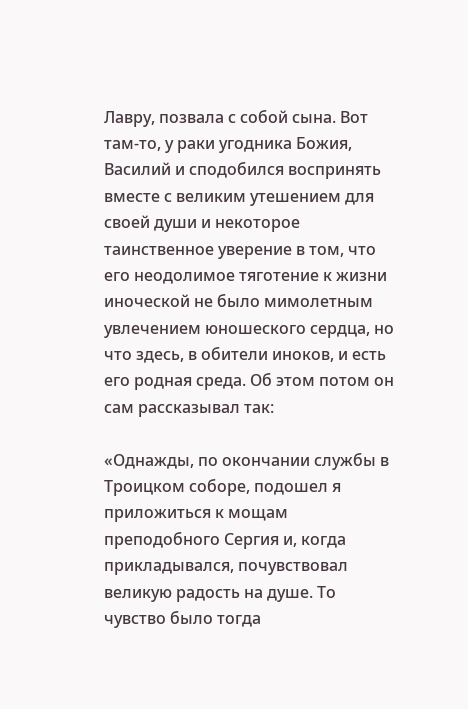Лавру, позвала с собой сына. Вот там-то, у раки угодника Божия, Василий и сподобился воспринять вместе с великим утешением для своей души и некоторое таинственное уверение в том, что его неодолимое тяготение к жизни иноческой не было мимолетным увлечением юношеского сердца, но что здесь, в обители иноков, и есть его родная среда. Об этом потом он сам рассказывал так:

«Однажды, по окончании службы в Троицком соборе, подошел я приложиться к мощам преподобного Сергия и, когда прикладывался, почувствовал великую радость на душе. То чувство было тогда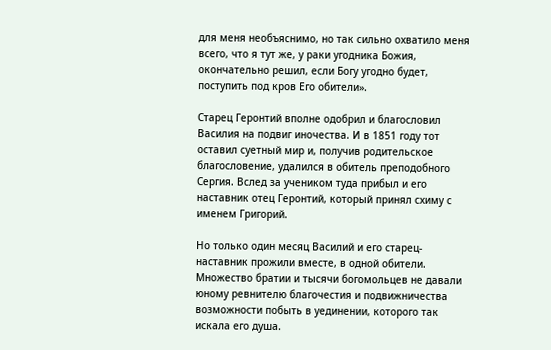для меня необъяснимо, но так сильно охватило меня всего, что я тут же, у раки угодника Божия, окончательно решил, если Богу угодно будет, поступить под кров Его обители».

Старец Геронтий вполне одобрил и благословил Василия на подвиг иночества. И в 1851 году тот оставил суетный мир и, получив родительское благословение, удалился в обитель преподобного Сергия. Вслед за учеником туда прибыл и его наставник отец Геронтий, который принял схиму с именем Григорий.

Но только один месяц Василий и его старец-наставник прожили вместе, в одной обители. Множество братии и тысячи богомольцев не давали юному ревнителю благочестия и подвижничества возможности побыть в уединении, которого так искала его душа.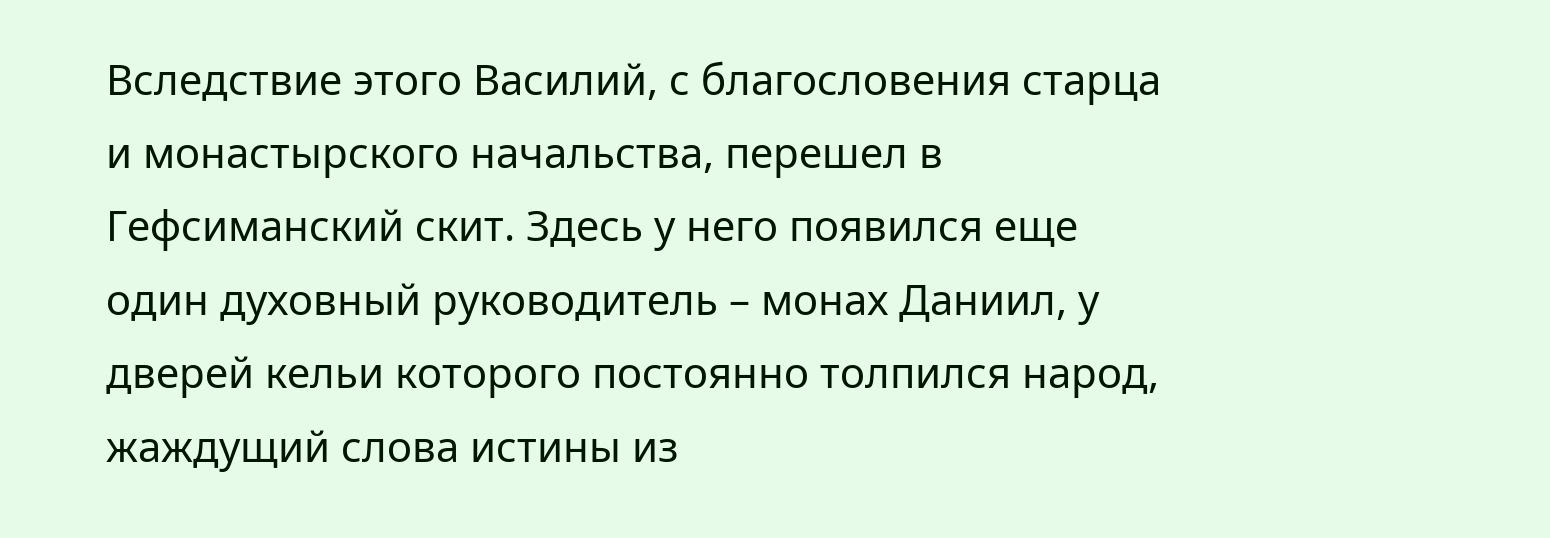Вследствие этого Василий, с благословения старца и монастырского начальства, перешел в Гефсиманский скит. Здесь у него появился еще один духовный руководитель – монах Даниил, у дверей кельи которого постоянно толпился народ, жаждущий слова истины из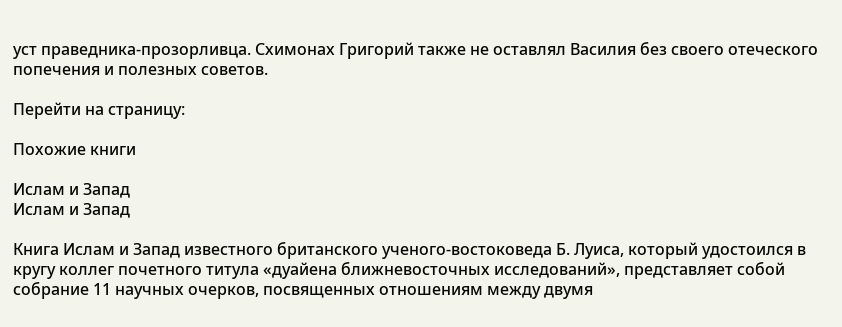уст праведника-прозорливца. Схимонах Григорий также не оставлял Василия без своего отеческого попечения и полезных советов.

Перейти на страницу:

Похожие книги

Ислам и Запад
Ислам и Запад

Книга Ислам и Запад известного британского ученого-востоковеда Б. Луиса, который удостоился в кругу коллег почетного титула «дуайена ближневосточных исследований», представляет собой собрание 11 научных очерков, посвященных отношениям между двумя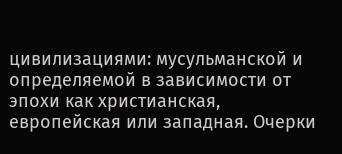цивилизациями: мусульманской и определяемой в зависимости от эпохи как христианская, европейская или западная. Очерки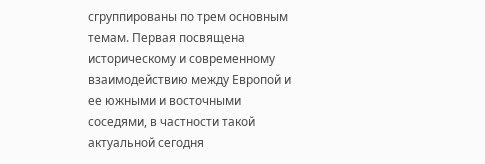сгруппированы по трем основным темам. Первая посвящена историческому и современному взаимодействию между Европой и ее южными и восточными соседями, в частности такой актуальной сегодня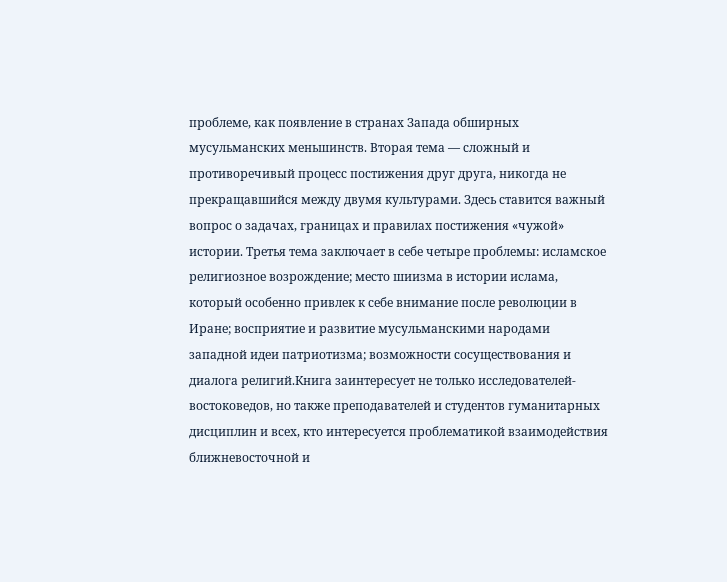проблеме, как появление в странах Запада обширных мусульманских меньшинств. Вторая тема — сложный и противоречивый процесс постижения друг друга, никогда не прекращавшийся между двумя культурами. Здесь ставится важный вопрос о задачах, границах и правилах постижения «чужой» истории. Третья тема заключает в себе четыре проблемы: исламское религиозное возрождение; место шиизма в истории ислама, который особенно привлек к себе внимание после революции в Иране; восприятие и развитие мусульманскими народами западной идеи патриотизма; возможности сосуществования и диалога религий.Книга заинтересует не только исследователей-востоковедов, но также преподавателей и студентов гуманитарных дисциплин и всех, кто интересуется проблематикой взаимодействия ближневосточной и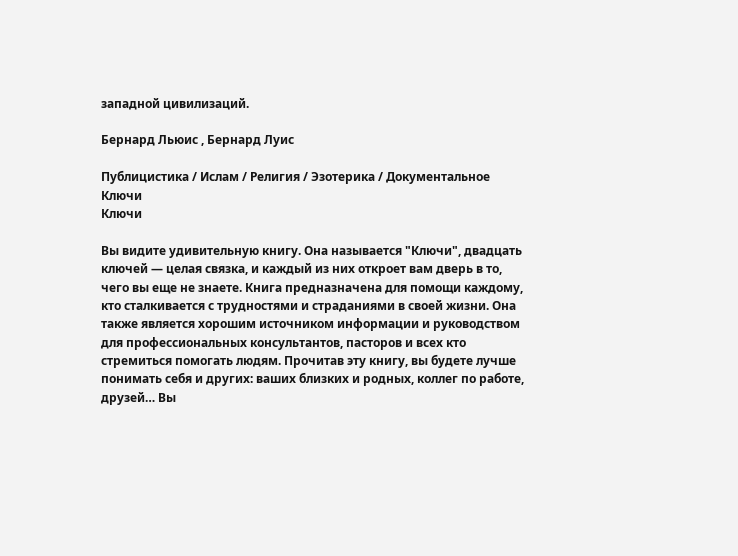западной цивилизаций.

Бернард Льюис , Бернард Луис

Публицистика / Ислам / Религия / Эзотерика / Документальное
Ключи
Ключи

Вы видите удивительную книгу. Она называется "Ключи", двадцать ключей — целая связка, и каждый из них откроет вам дверь в то, чего вы еще не знаете. Книга предназначена для помощи каждому, кто сталкивается с трудностями и страданиями в своей жизни. Она также является хорошим источником информации и руководством для профессиональных консультантов, пасторов и всех кто стремиться помогать людям. Прочитав эту книгу, вы будете лучше понимать себя и других: ваших близких и родных, коллег по работе, друзей… Вы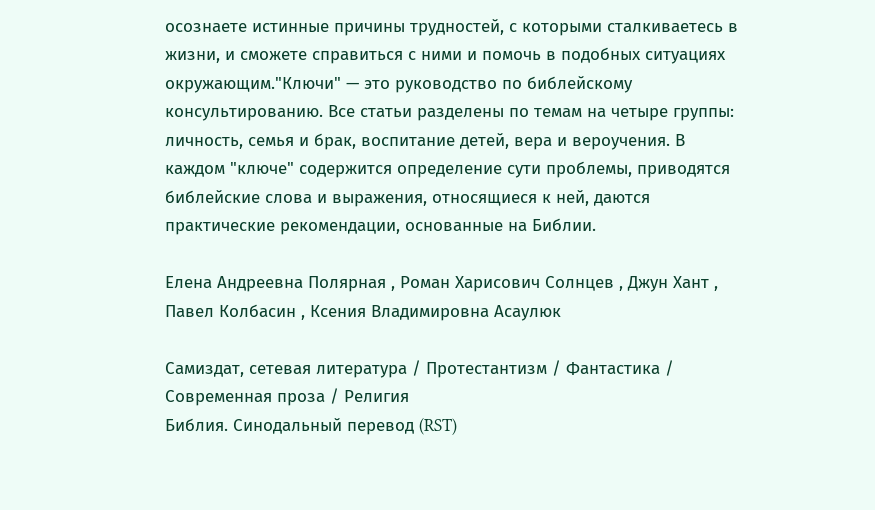осознаете истинные причины трудностей, с которыми сталкиваетесь в жизни, и сможете справиться с ними и помочь в подобных ситуациях окружающим."Ключи" — это руководство по библейскому консультированию. Все статьи разделены по темам на четыре группы: личность, семья и брак, воспитание детей, вера и вероучения. В каждом "ключе" содержится определение сути проблемы, приводятся библейские слова и выражения, относящиеся к ней, даются практические рекомендации, основанные на Библии.

Елена Андреевна Полярная , Роман Харисович Солнцев , Джун Хант , Павел Колбасин , Ксения Владимировна Асаулюк

Самиздат, сетевая литература / Протестантизм / Фантастика / Современная проза / Религия
Библия. Синодальный перевод (RST)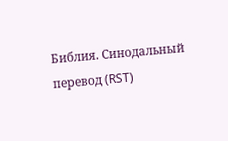Библия. Синодальный перевод (RST)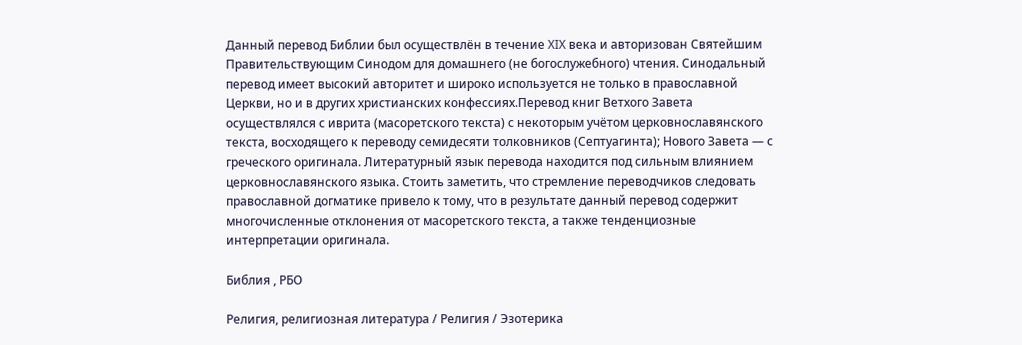Данный перевод Библии был осуществлён в течение XIX века и авторизован Святейшим Правительствующим Синодом для домашнего (не богослужебного) чтения. Синодальный перевод имеет высокий авторитет и широко используется не только в православной Церкви, но и в других христианских конфессиях.Перевод книг Ветхого Завета осуществлялся с иврита (масоретского текста) с некоторым учётом церковнославянского текста, восходящего к переводу семидесяти толковников (Септуагинта); Нового Завета — с греческого оригинала. Литературный язык перевода находится под сильным влиянием церковнославянского языка. Стоить заметить, что стремление переводчиков следовать православной догматике привело к тому, что в результате данный перевод содержит многочисленные отклонения от масоретского текста, а также тенденциозные интерпретации оригинала.

Библия , РБО

Религия, религиозная литература / Религия / Эзотерика